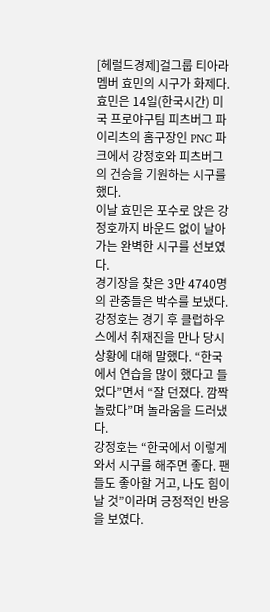[헤럴드경제]걸그룹 티아라 멤버 효민의 시구가 화제다.
효민은 14일(한국시간) 미국 프로야구팀 피츠버그 파이리츠의 홈구장인 PNC 파크에서 강정호와 피츠버그의 건승을 기원하는 시구를 했다.
이날 효민은 포수로 앉은 강정호까지 바운드 없이 날아가는 완벽한 시구를 선보였다.
경기장을 찾은 3만 4740명의 관중들은 박수를 보냈다.
강정호는 경기 후 클럽하우스에서 취재진을 만나 당시 상황에 대해 말했다. “한국에서 연습을 많이 했다고 들었다”면서 “잘 던졌다. 깜짝 놀랐다”며 놀라움을 드러냈다.
강정호는 “한국에서 이렇게 와서 시구를 해주면 좋다. 팬들도 좋아할 거고, 나도 힘이 날 것”이라며 긍정적인 반응을 보였다.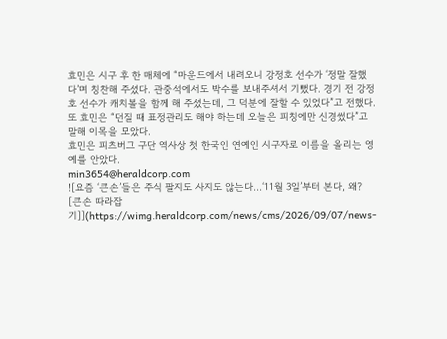효민은 시구 후 한 매체에 “마운드에서 내려오니 강정호 선수가 ‘정말 잘했다’며 칭찬해 주셨다. 관중석에서도 박수를 보내주셔서 기뻤다. 경기 전 강정호 선수가 캐치볼을 함께 해 주셨는데, 그 덕분에 잘할 수 있었다”고 전했다.
또 효민은 “던질 때 표정관리도 해야 하는데 오늘은 피칭에만 신경썼다”고 말해 이목을 모았다.
효민은 피츠버그 구단 역사상 첫 한국인 연예인 시구자로 이름을 올리는 영예를 안았다.
min3654@heraldcorp.com
![요즘 ‘큰손’들은 주식 팔지도 사지도 않는다…‘11월 3일’부터 본다, 왜? [큰손 따라잡기]](https://wimg.heraldcorp.com/news/cms/2026/09/07/news-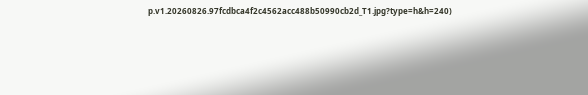p.v1.20260826.97fcdbca4f2c4562acc488b50990cb2d_T1.jpg?type=h&h=240)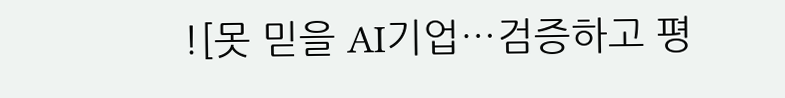![못 믿을 AI기업…검증하고 평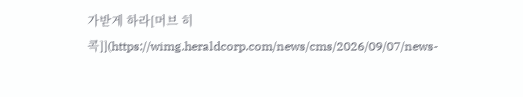가받게 하라[머브 히콕]](https://wimg.heraldcorp.com/news/cms/2026/09/07/news-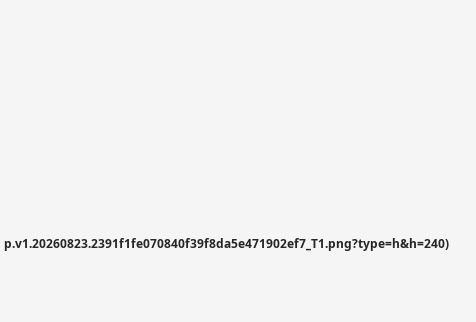p.v1.20260823.2391f1fe070840f39f8da5e471902ef7_T1.png?type=h&h=240)